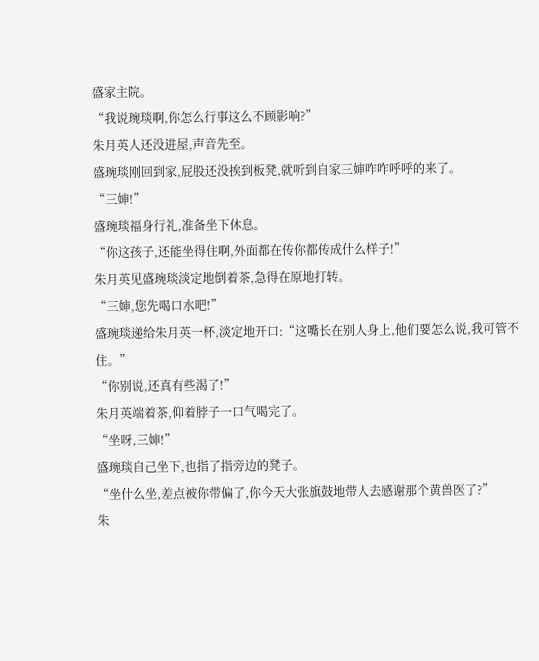盛家主院。
“我说琬琰啊,你怎么行事这么不顾影响?”
朱月英人还没进屋,声音先至。
盛琬琰刚回到家,屁股还没挨到板凳,就听到自家三婶咋咋呼呼的来了。
“三婶!”
盛琬琰福身行礼,准备坐下休息。
“你这孩子,还能坐得住啊,外面都在传你都传成什么样子!”
朱月英见盛琬琰淡定地倒着茶,急得在原地打转。
“三婶,您先喝口水吧!”
盛琬琰递给朱月英一杯,淡定地开口:“这嘴长在别人身上,他们要怎么说,我可管不住。”
“你别说,还真有些渴了!”
朱月英端着茶,仰着脖子一口气喝完了。
“坐呀,三婶!”
盛琬琰自己坐下,也指了指旁边的凳子。
“坐什么坐,差点被你带偏了,你今天大张旗鼓地带人去感谢那个黄兽医了?”
朱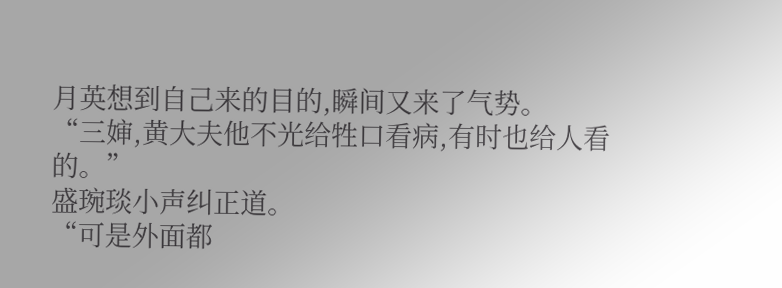月英想到自己来的目的,瞬间又来了气势。
“三婶,黄大夫他不光给牲口看病,有时也给人看的。”
盛琬琰小声纠正道。
“可是外面都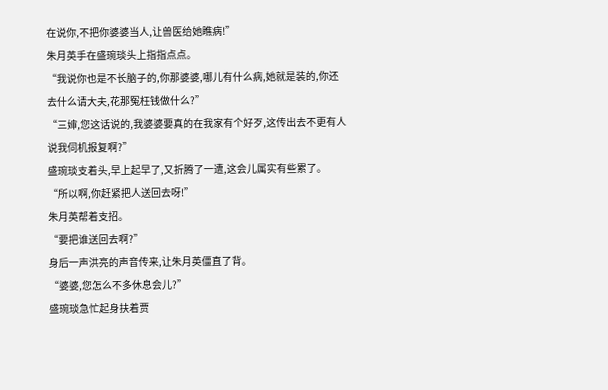在说你,不把你婆婆当人,让兽医给她瞧病!”
朱月英手在盛琬琰头上指指点点。
“我说你也是不长脑子的,你那婆婆,哪儿有什么病,她就是装的,你还去什么请大夫,花那冤枉钱做什么?”
“三婶,您这话说的,我婆婆要真的在我家有个好歹,这传出去不更有人说我伺机报复啊?”
盛琬琰支着头,早上起早了,又折腾了一遭,这会儿属实有些累了。
“所以啊,你赶紧把人送回去呀!”
朱月英帮着支招。
“要把谁送回去啊?”
身后一声洪亮的声音传来,让朱月英僵直了背。
“婆婆,您怎么不多休息会儿?”
盛琬琰急忙起身扶着贾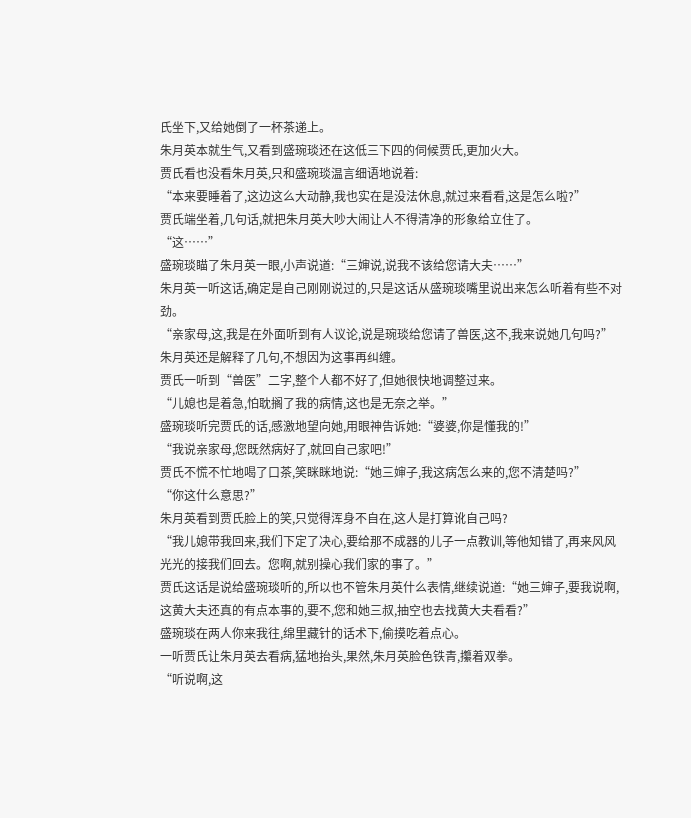氏坐下,又给她倒了一杯茶递上。
朱月英本就生气,又看到盛琬琰还在这低三下四的伺候贾氏,更加火大。
贾氏看也没看朱月英,只和盛琬琰温言细语地说着:
“本来要睡着了,这边这么大动静,我也实在是没法休息,就过来看看,这是怎么啦?”
贾氏端坐着,几句话,就把朱月英大吵大闹让人不得清净的形象给立住了。
“这……”
盛琬琰瞄了朱月英一眼,小声说道:“三婶说,说我不该给您请大夫……”
朱月英一听这话,确定是自己刚刚说过的,只是这话从盛琬琰嘴里说出来怎么听着有些不对劲。
“亲家母,这,我是在外面听到有人议论,说是琬琰给您请了兽医,这不,我来说她几句吗?”
朱月英还是解释了几句,不想因为这事再纠缠。
贾氏一听到“兽医”二字,整个人都不好了,但她很快地调整过来。
“儿媳也是着急,怕耽搁了我的病情,这也是无奈之举。”
盛琬琰听完贾氏的话,感激地望向她,用眼神告诉她:“婆婆,你是懂我的!”
“我说亲家母,您既然病好了,就回自己家吧!”
贾氏不慌不忙地喝了口茶,笑眯眯地说:“她三婶子,我这病怎么来的,您不清楚吗?”
“你这什么意思?”
朱月英看到贾氏脸上的笑,只觉得浑身不自在,这人是打算讹自己吗?
“我儿媳带我回来,我们下定了决心,要给那不成器的儿子一点教训,等他知错了,再来风风光光的接我们回去。您啊,就别操心我们家的事了。”
贾氏这话是说给盛琬琰听的,所以也不管朱月英什么表情,继续说道:“她三婶子,要我说啊,这黄大夫还真的有点本事的,要不,您和她三叔,抽空也去找黄大夫看看?”
盛琬琰在两人你来我往,绵里藏针的话术下,偷摸吃着点心。
一听贾氏让朱月英去看病,猛地抬头,果然,朱月英脸色铁青,攥着双拳。
“听说啊,这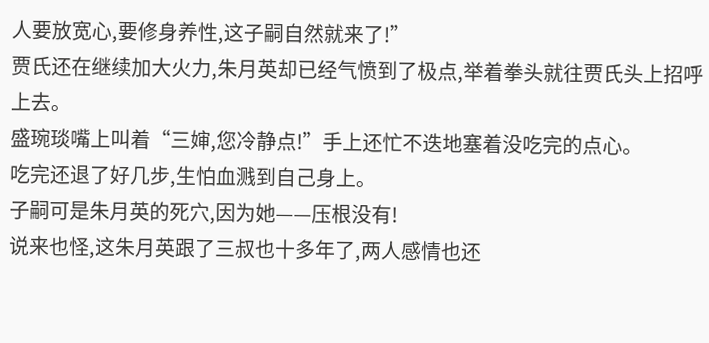人要放宽心,要修身养性,这子嗣自然就来了!”
贾氏还在继续加大火力,朱月英却已经气愤到了极点,举着拳头就往贾氏头上招呼上去。
盛琬琰嘴上叫着“三婶,您冷静点!”手上还忙不迭地塞着没吃完的点心。
吃完还退了好几步,生怕血溅到自己身上。
子嗣可是朱月英的死穴,因为她——压根没有!
说来也怪,这朱月英跟了三叔也十多年了,两人感情也还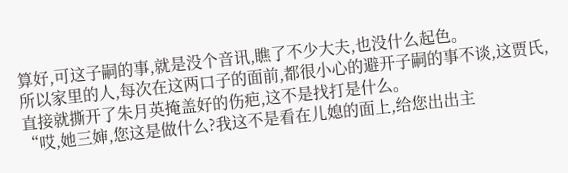算好,可这子嗣的事,就是没个音讯,瞧了不少大夫,也没什么起色。
所以家里的人,每次在这两口子的面前,都很小心的避开子嗣的事不谈,这贾氏,直接就撕开了朱月英掩盖好的伤疤,这不是找打是什么。
“哎,她三婶,您这是做什么?我这不是看在儿媳的面上,给您出出主